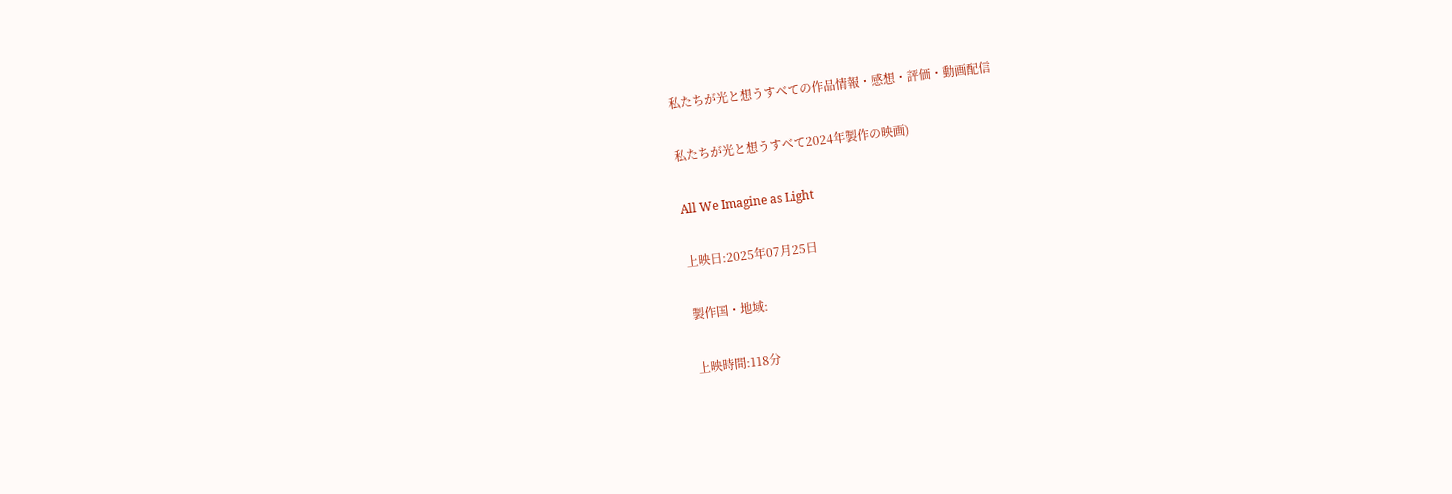私たちが光と想うすべての作品情報・感想・評価・動画配信

私たちが光と想うすべて2024年製作の映画)

All We Imagine as Light

上映日:2025年07月25日

製作国・地域:

上映時間:118分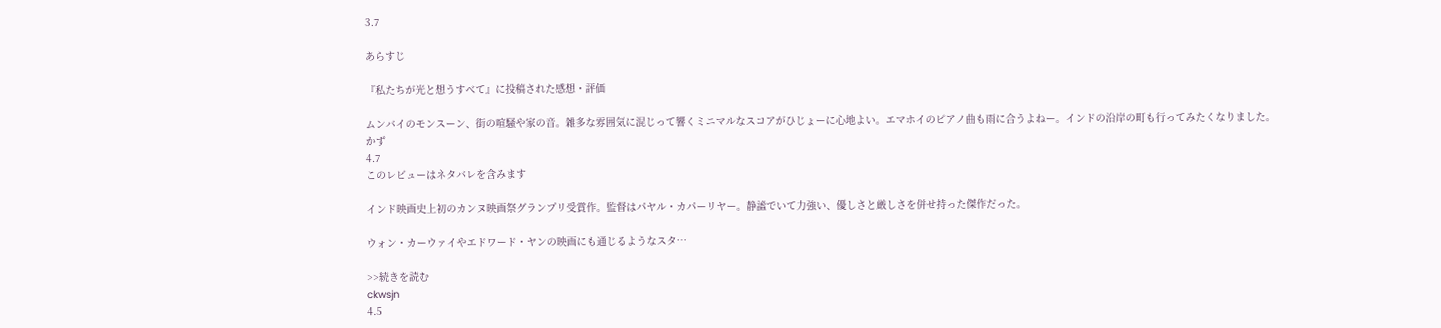3.7

あらすじ

『私たちが光と想うすべて』に投稿された感想・評価

ムンバイのモンスーン、街の喧騒や家の音。雑多な雰囲気に混じって響くミニマルなスコアがひじょーに心地よい。エマホイのピアノ曲も雨に合うよねー。インドの沿岸の町も行ってみたくなりました。
かず
4.7
このレビューはネタバレを含みます

インド映画史上初のカンヌ映画祭グランプリ受賞作。監督はパヤル・カパーリヤー。静謐でいて力強い、優しさと厳しさを併せ持った傑作だった。

ウォン・カーウァイやエドワード・ヤンの映画にも通じるようなスタ…

>>続きを読む
ckwsjn
4.5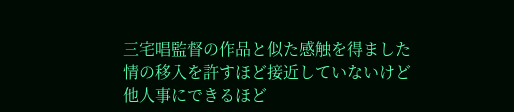三宅唱監督の作品と似た感触を得ました
情の移入を許すほど接近していないけど
他人事にできるほど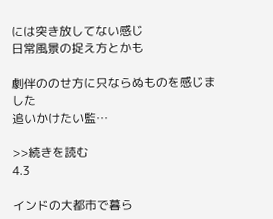には突き放してない感じ
日常風景の捉え方とかも

劇伴ののせ方に只ならぬものを感じました
追いかけたい監…

>>続きを読む
4.3

インドの大都市で暮ら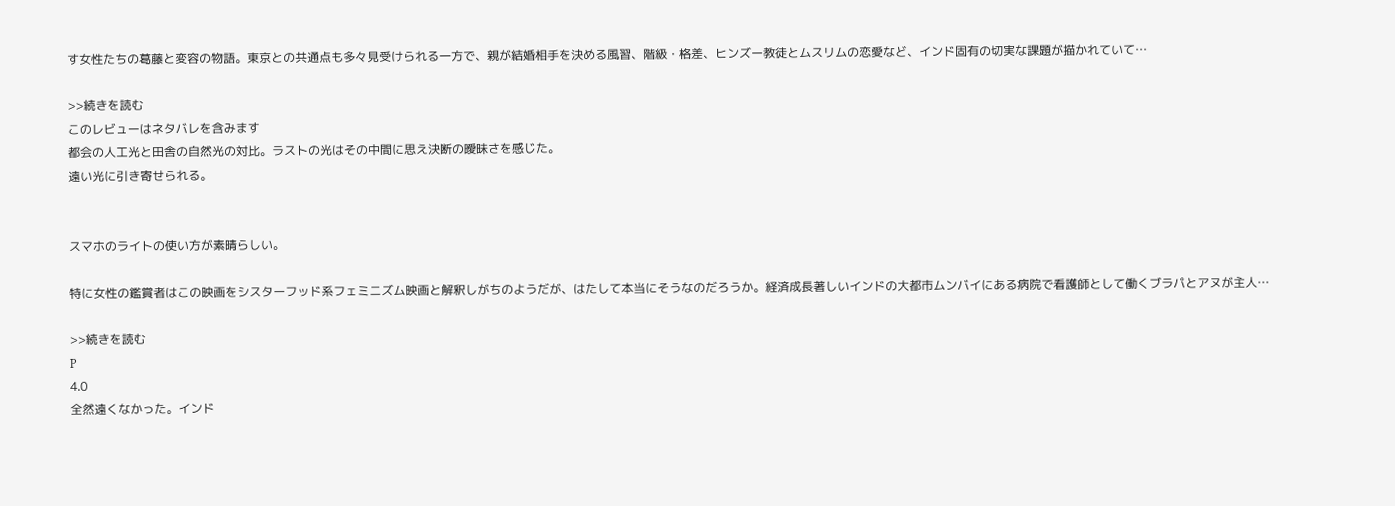す女性たちの葛藤と変容の物語。東京との共通点も多々見受けられる一方で、親が結婚相手を決める風習、階級・格差、ヒンズー教徒とムスリムの恋愛など、インド固有の切実な課題が描かれていて…

>>続きを読む
このレビューはネタバレを含みます
都会の人工光と田舎の自然光の対比。ラストの光はその中間に思え決断の曖昧さを感じた。
遠い光に引き寄せられる。


スマホのライトの使い方が素晴らしい。

特に女性の鑑賞者はこの映画をシスターフッド系フェミニズム映画と解釈しがちのようだが、はたして本当にそうなのだろうか。経済成長著しいインドの大都市ムンバイにある病院で看護師として働くブラパとアヌが主人…

>>続きを読む
P
4.0
全然遠くなかった。インド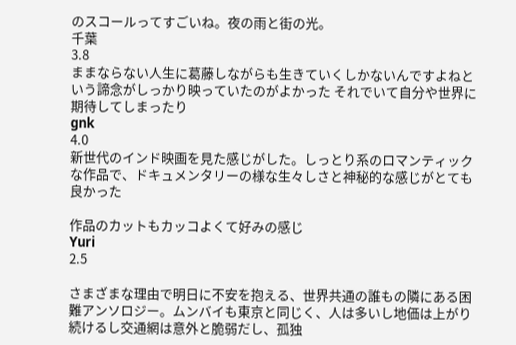のスコールってすごいね。夜の雨と街の光。
千葉
3.8
ままならない人生に葛藤しながらも生きていくしかないんですよねという諦念がしっかり映っていたのがよかった それでいて自分や世界に期待してしまったり
gnk
4.0
新世代のインド映画を見た感じがした。しっとり系のロマンティックな作品で、ドキュメンタリーの様な生々しさと神秘的な感じがとても良かった

作品のカットもカッコよくて好みの感じ
Yuri
2.5

さまざまな理由で明日に不安を抱える、世界共通の誰もの隣にある困難アンソロジー。ムンバイも東京と同じく、人は多いし地価は上がり続けるし交通網は意外と脆弱だし、孤独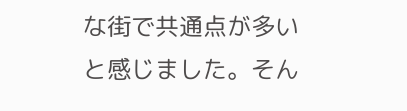な街で共通点が多いと感じました。そん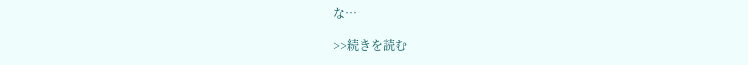な…

>>続きを読む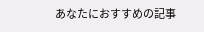あなたにおすすめの記事